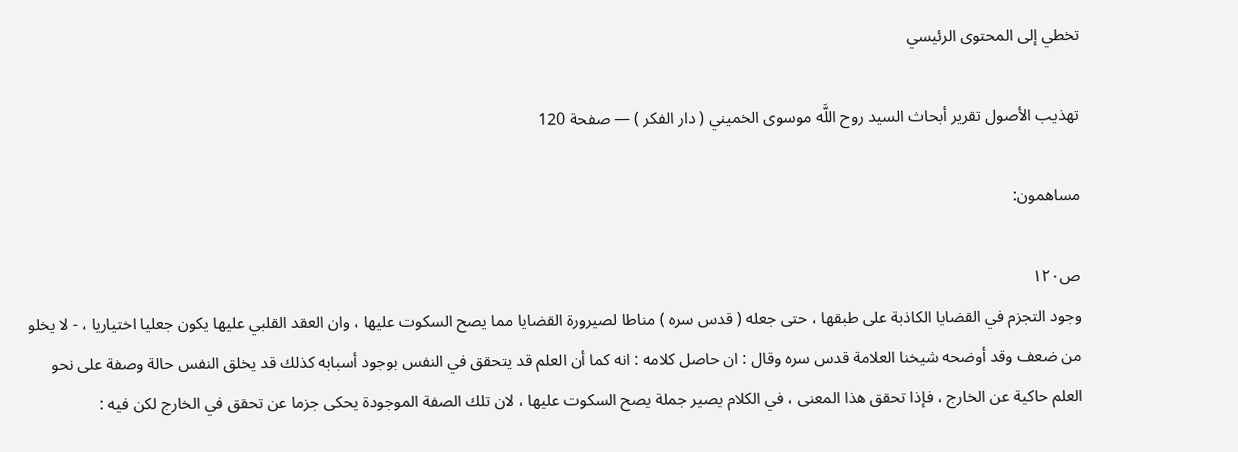تخطي إلى المحتوى الرئيسي

تهذيب الأصول تقرير أبحاث السيد روح اللَّه موسوى الخميني ( دار الفكر ) — صفحة 120

مساهمون:

ص١٢٠
وجود التجزم في القضايا الكاذبة على طبقها ، حتى جعله ( قدس سره ) مناطا لصيرورة القضايا مما يصح السكوت عليها ، وان العقد القلبي عليها يكون جعليا اختياريا ، - لا يخلو من ضعف وقد أوضحه شيخنا العلامة قدس سره وقال : ان حاصل كلامه : انه كما أن العلم قد يتحقق في النفس بوجود أسبابه كذلك قد يخلق النفس حالة وصفة على نحو العلم حاكية عن الخارج ، فإذا تحقق هذا المعنى ، في الكلام يصير جملة يصح السكوت عليها ، لان تلك الصفة الموجودة يحكى جزما عن تحقق في الخارج لكن فيه :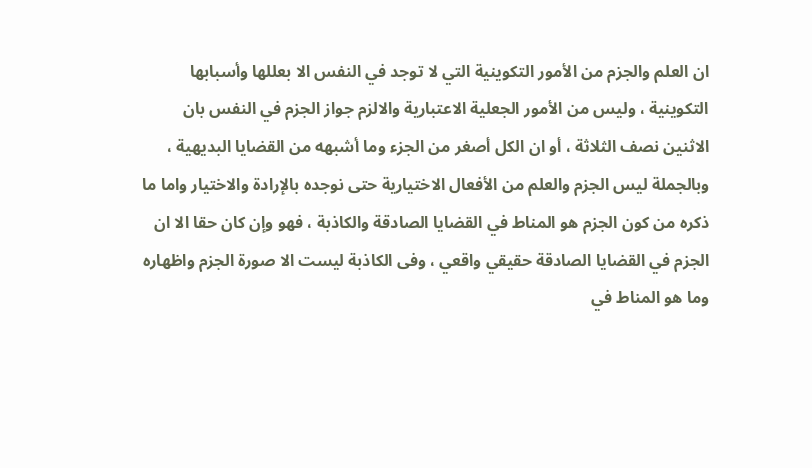ان العلم والجزم من الأمور التكوينية التي لا توجد في النفس الا بعللها وأسبابها التكوينية ، وليس من الأمور الجعلية الاعتبارية والالزم جواز الجزم في النفس بان الاثنين نصف الثلاثة ، أو ان الكل أصغر من الجزء وما أشبهه من القضايا البديهية ، وبالجملة ليس الجزم والعلم من الأفعال الاختيارية حتى نوجده بالإرادة والاختيار واما ما ذكره من كون الجزم هو المناط في القضايا الصادقة والكاذبة ، فهو وإن كان حقا الا ان الجزم في القضايا الصادقة حقيقي واقعي ، وفى الكاذبة ليست الا صورة الجزم واظهاره وما هو المناط في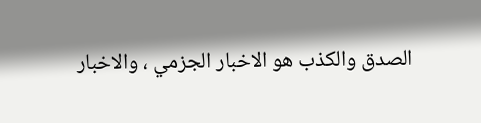الصدق والكذب هو الاخبار الجزمي ، والاخبار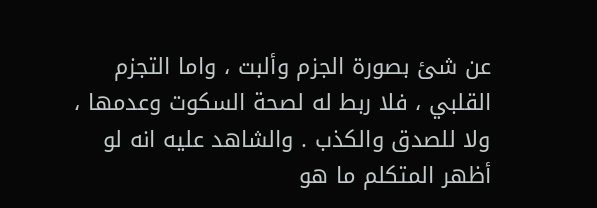عن شئ بصورة الجزم وألبت ، واما التجزم القلبي ، فلا ربط له لصحة السكوت وعدمها ، ولا للصدق والكذب . والشاهد عليه انه لو أظهر المتكلم ما هو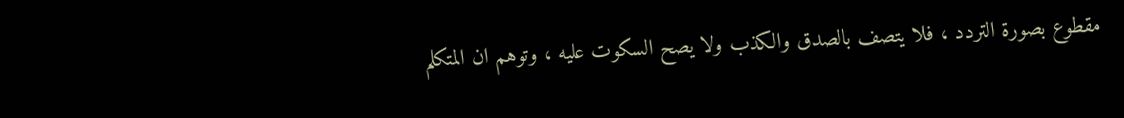مقطوع بصورة التردد ، فلا يتصف بالصدق والكذب ولا يصح السكوت عليه ، وتوهم ان المتكلم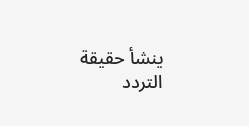ينشأ حقيقة التردد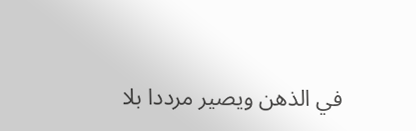في الذهن ويصير مرددا بلا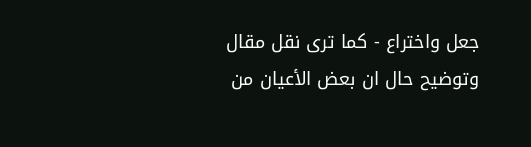جعل واختراع - كما ترى نقل مقال وتوضيح حال ان بعض الأعيان من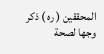المحققين ( ره ) ذكر وجها لصحة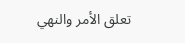تعلق الأمر والنهي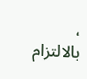، بالالتزام